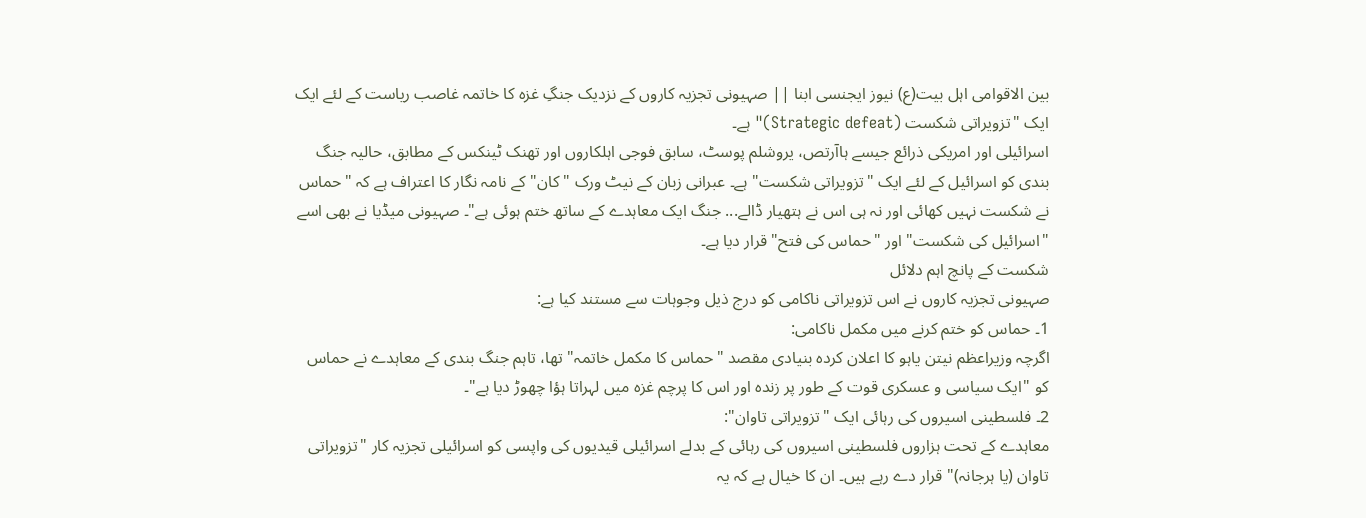بین الاقوامی اہل بیت(ع) نیوز ایجنسی ابنا || صہیونی تجزیہ کاروں کے نزدیک جنگِ غزہ کا خاتمہ غاصب ریاست کے لئے ایک ایک "تزویراتی شکست (Strategic defeat)" ہے۔
اسرائیلی اور امریکی ذرائع جیسے ہاآرتص، یروشلم پوسٹ، سابق فوجی اہلکاروں اور تھنک ٹینکس کے مطابق، حالیہ جنگ بندی کو اسرائیل کے لئے ایک "تزویراتی شکست" ہے۔ عبرانی زبان کے نیٹ ورک "کان" کے نامہ نگار کا اعتراف ہے کہ "حماس نے شکست نہیں کھائی اور نہ ہی اس نے ہتھیار ڈالے... جنگ ایک معاہدے کے ساتھ ختم ہوئی ہے"۔ صہیونی میڈیا نے بھی اسے "اسرائیل کی شکست" اور "حماس کی فتح" قرار دیا ہے۔
شکست کے پانچ اہم دلائل
صہیونی تجزیہ کاروں نے اس تزویراتی ناکامی کو درج ذیل وجوہات سے مستند کیا ہے:
1۔ حماس کو ختم کرنے میں مکمل ناکامی:
اگرچہ وزیراعظم نیتن یاہو کا اعلان کردہ بنیادی مقصد "حماس کا مکمل خاتمہ" تھا، تاہم جنگ بندی کے معاہدے نے حماس کو "ایک سیاسی و عسکری قوت کے طور پر زندہ اور اس کا پرچم غزہ میں لہراتا ہؤا چھوڑ دیا ہے"۔
2۔ فلسطینی اسیروں کی رہائی ایک "تزویراتی تاوان":
معاہدے کے تحت ہزاروں فلسطینی اسیروں کی رہائی کے بدلے اسرائیلی قیدیوں کی واپسی کو اسرائیلی تجزیہ کار "تزویراتی تاوان (یا ہرجانہ)" قرار دے رہے ہیں۔ ان کا خیال ہے کہ یہ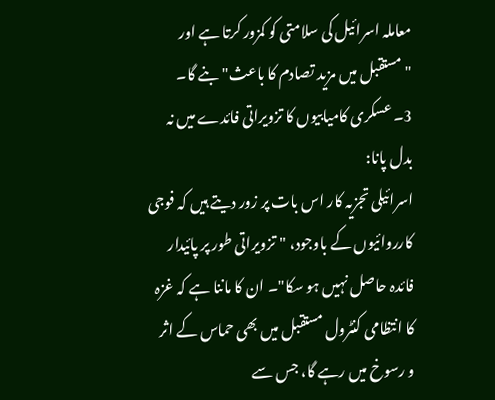معاملہ اسرائیل کی سلامتی کو کمزور کرتا ہے اور "مستقبل میں مزید تصادم کا باعث" بنے گا۔
3۔ عسکری کامیابیوں کا تزویراتی فائدے میں نہ بدل پانا:
اسرائیلی تجزیہ کار اس بات پر زور دیتے ہیں کہ فوجی کارروائیوں کے باوجود، "تزویراتی طور پر پائیدار فائدہ حاصل نہیں ہو سکا"۔ ان کا ماننا ہے کہ غزہ کا انتظامی کنٹرول مستقبل میں بھی حماس کے اثر و رسوخ میں رہے گا، جس سے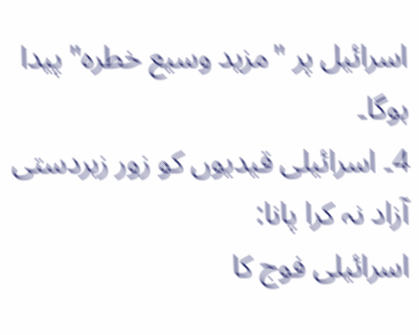اسرائیل پر "مزید وسیع خطرہ" پیدا ہوگا۔
4۔ اسرائیلی قیدیوں کو زور زبردستی آزاد نہ کرا پانا:
اسرائیلی فوج کا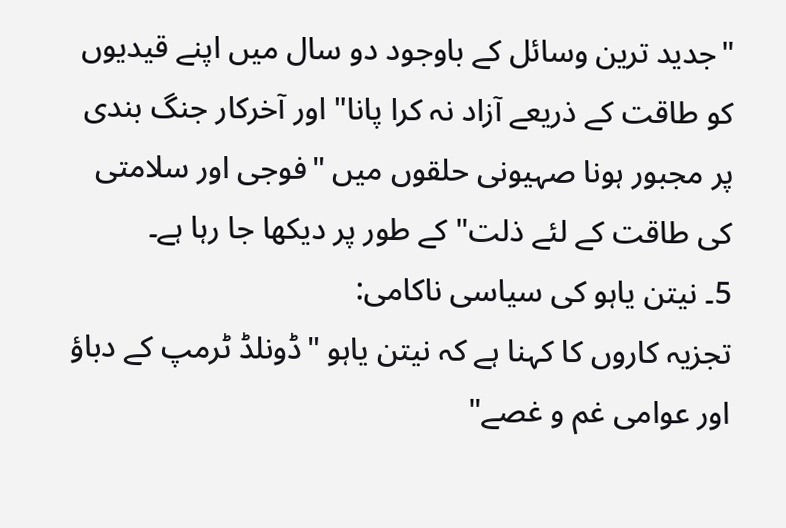"جدید ترین وسائل کے باوجود دو سال میں اپنے قیدیوں کو طاقت کے ذریعے آزاد نہ کرا پانا" اور آخرکار جنگ بندی پر مجبور ہونا صہیونی حلقوں میں "فوجی اور سلامتی کی طاقت کے لئے ذلت" کے طور پر دیکھا جا رہا ہے۔
5۔ نیتن یاہو کی سیاسی ناکامی:
تجزیہ کاروں کا کہنا ہے کہ نیتن یاہو "ڈونلڈ ٹرمپ کے دباؤ اور عوامی غم و غصے"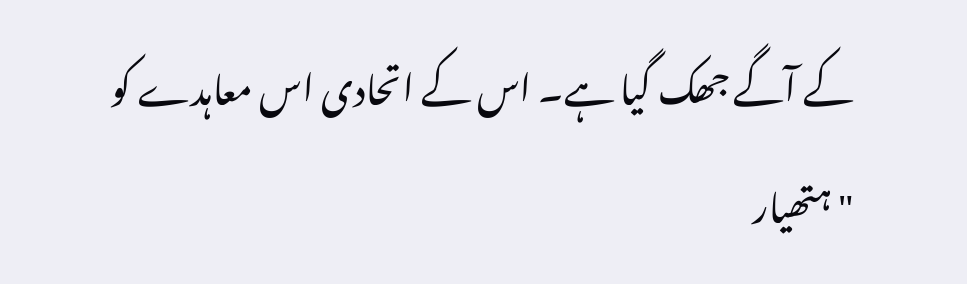کے آگے جھک گیا ہے۔ اس کے اتحادی اس معاہدے کو "ہتھیار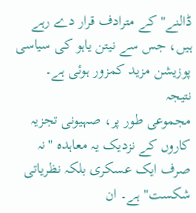ڈالنے" کے مترادف قرار دے رہے ہیں، جس سے نیتن یاہو کی سیاسی پوزیشن مزید کمزور ہوئی ہے۔
نتیجہ
مجموعی طور پر، صہیونی تجزیہ کاروں کے نزدیک یہ معاہدہ "نہ صرف ایک عسکری بلکہ نظریاتی شکست" ہے۔ ان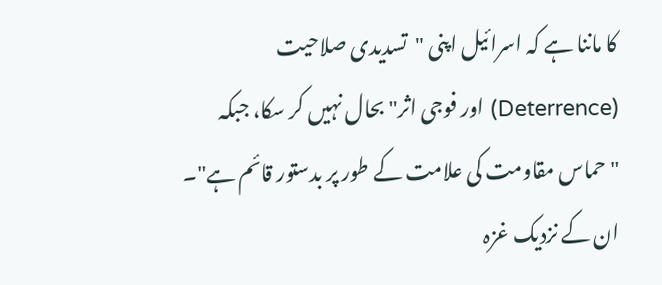کا ماننا ہے کہ اسرائیل اپنی "تسدیدی صلاحیت (Deterrence) اور فوجی اثر" بحال نہیں کر سکا، جبکہ "حماس مقاومت کی علامت کے طور پر بدستور قائم ہے"۔ ان کے نزدیک غزہ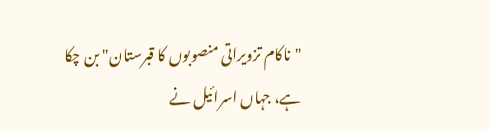"ناکام تزویراتی منصوبوں کا قبرستان" بن چکا ہے، جہاں اسرائیل نے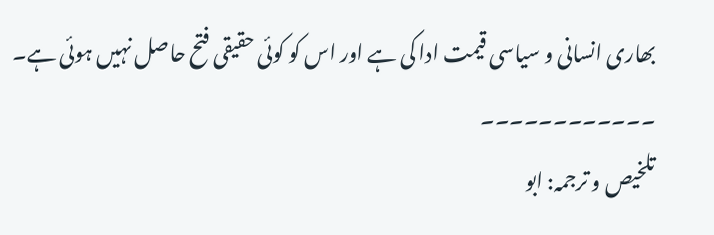بھاری انسانی و سیاسی قیمت ادا کی ہے اور اس کو کوئی حقیقی فتح حاصل نہیں ہوئی ہے۔
۔۔۔۔۔۔۔۔۔۔۔۔
تلخیص و ترجمہ: ابو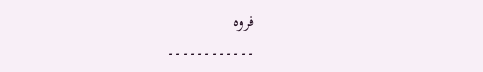فروہ
۔۔۔۔۔۔۔۔۔۔۔۔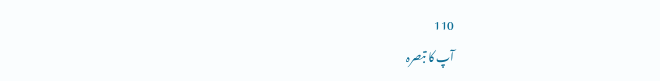110
آپ کا تبصرہ